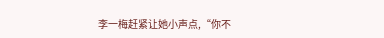李一梅赶紧让她小声点,“你不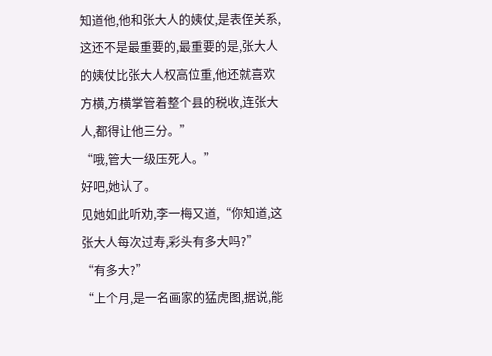知道他,他和张大人的姨仗,是表侄关系,这还不是最重要的,最重要的是,张大人的姨仗比张大人权高位重,他还就喜欢方横,方横掌管着整个县的税收,连张大人,都得让他三分。”
“哦,管大一级压死人。”
好吧,她认了。
见她如此听劝,李一梅又道,“你知道,这张大人每次过寿,彩头有多大吗?”
“有多大?”
“上个月,是一名画家的猛虎图,据说,能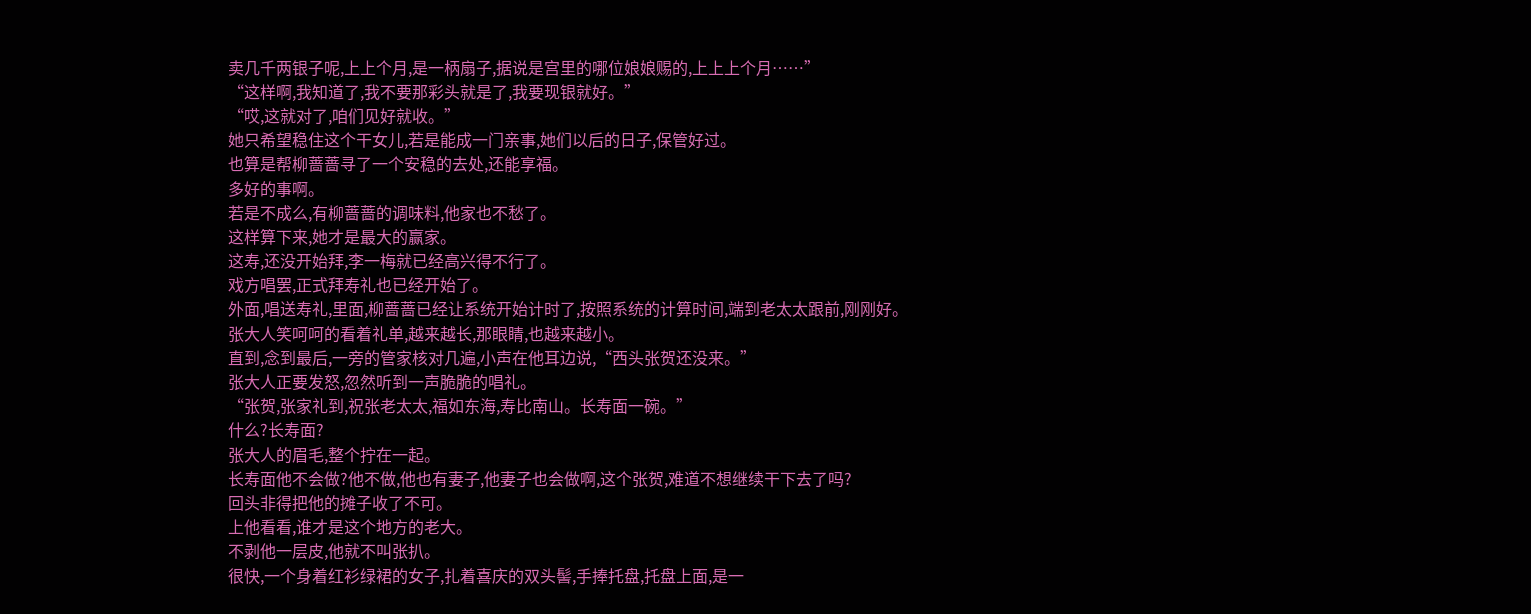卖几千两银子呢,上上个月,是一柄扇子,据说是宫里的哪位娘娘赐的,上上上个月……”
“这样啊,我知道了,我不要那彩头就是了,我要现银就好。”
“哎,这就对了,咱们见好就收。”
她只希望稳住这个干女儿,若是能成一门亲事,她们以后的日子,保管好过。
也算是帮柳蔷蔷寻了一个安稳的去处,还能享福。
多好的事啊。
若是不成么,有柳蔷蔷的调味料,他家也不愁了。
这样算下来,她才是最大的赢家。
这寿,还没开始拜,李一梅就已经高兴得不行了。
戏方唱罢,正式拜寿礼也已经开始了。
外面,唱送寿礼,里面,柳蔷蔷已经让系统开始计时了,按照系统的计算时间,端到老太太跟前,刚刚好。
张大人笑呵呵的看着礼单,越来越长,那眼睛,也越来越小。
直到,念到最后,一旁的管家核对几遍,小声在他耳边说,“西头张贺还没来。”
张大人正要发怒,忽然听到一声脆脆的唱礼。
“张贺,张家礼到,祝张老太太,福如东海,寿比南山。长寿面一碗。”
什么?长寿面?
张大人的眉毛,整个拧在一起。
长寿面他不会做?他不做,他也有妻子,他妻子也会做啊,这个张贺,难道不想继续干下去了吗?
回头非得把他的摊子收了不可。
上他看看,谁才是这个地方的老大。
不剥他一层皮,他就不叫张扒。
很快,一个身着红衫绿裙的女子,扎着喜庆的双头髻,手捧托盘,托盘上面,是一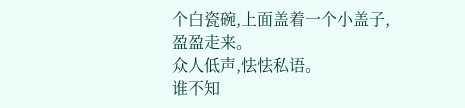个白瓷碗,上面盖着一个小盖子,盈盈走来。
众人低声,怯怯私语。
谁不知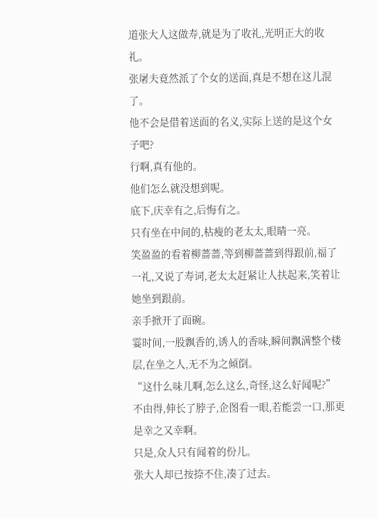道张大人这做寿,就是为了收礼,光明正大的收礼。
张屠夫竟然派了个女的送面,真是不想在这儿混了。
他不会是借着送面的名义,实际上送的是这个女子吧?
行啊,真有他的。
他们怎么就没想到呢。
底下,庆幸有之,后悔有之。
只有坐在中间的,枯瘦的老太太,眼睛一亮。
笑盈盈的看着柳蔷蔷,等到柳蔷蔷到得跟前,福了一礼,又说了寿词,老太太赶紧让人扶起来,笑着让她坐到跟前。
亲手掀开了面碗。
霎时间,一股飘香的,诱人的香味,瞬间飘满整个楼层,在坐之人,无不为之倾倒。
“这什么味儿啊,怎么这么,奇怪,这么好闻呢?”
不由得,伸长了脖子,企图看一眼,若能尝一口,那更是幸之又幸啊。
只是,众人只有闻着的份儿。
张大人却已按捺不住,凑了过去。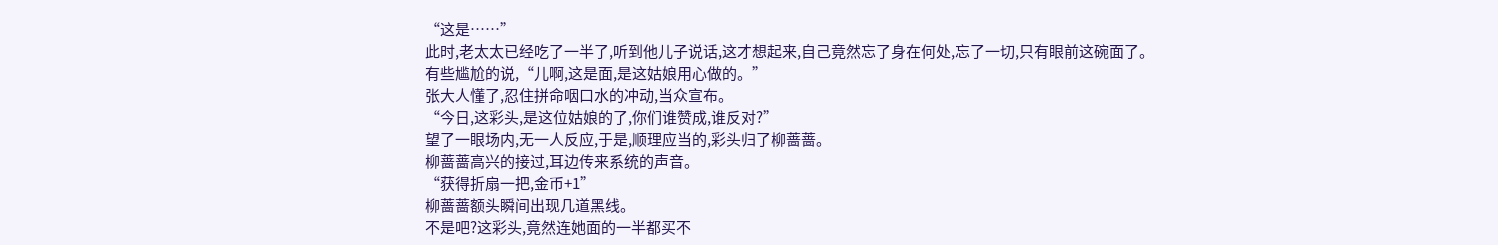“这是……”
此时,老太太已经吃了一半了,听到他儿子说话,这才想起来,自己竟然忘了身在何处,忘了一切,只有眼前这碗面了。
有些尴尬的说,“儿啊,这是面,是这姑娘用心做的。”
张大人懂了,忍住拼命咽口水的冲动,当众宣布。
“今日,这彩头,是这位姑娘的了,你们谁赞成,谁反对?”
望了一眼场内,无一人反应,于是,顺理应当的,彩头归了柳蔷蔷。
柳蔷蔷高兴的接过,耳边传来系统的声音。
“获得折扇一把,金币+1”
柳蔷蔷额头瞬间出现几道黑线。
不是吧?这彩头,竟然连她面的一半都买不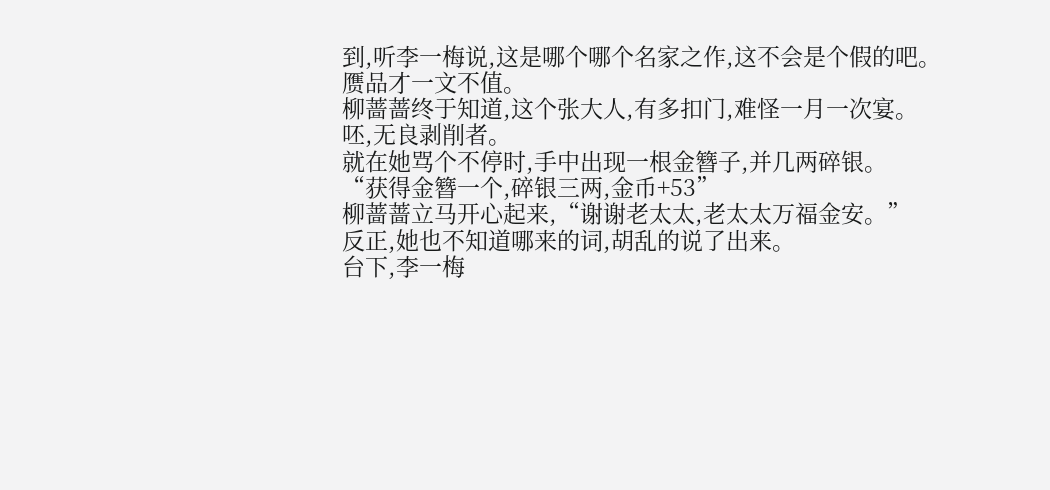到,听李一梅说,这是哪个哪个名家之作,这不会是个假的吧。
赝品才一文不值。
柳蔷蔷终于知道,这个张大人,有多扣门,难怪一月一次宴。
呸,无良剥削者。
就在她骂个不停时,手中出现一根金簪子,并几两碎银。
“获得金簪一个,碎银三两,金币+53”
柳蔷蔷立马开心起来,“谢谢老太太,老太太万福金安。”
反正,她也不知道哪来的词,胡乱的说了出来。
台下,李一梅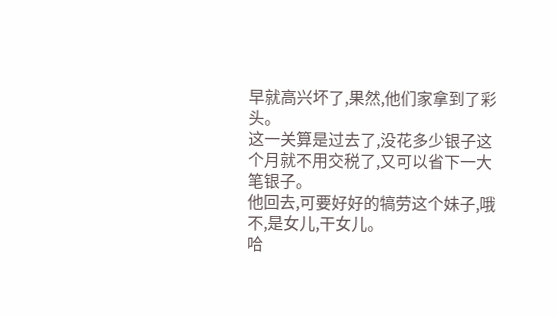早就高兴坏了,果然,他们家拿到了彩头。
这一关算是过去了,没花多少银子这个月就不用交税了,又可以省下一大笔银子。
他回去,可要好好的犒劳这个妹子,哦不,是女儿,干女儿。
哈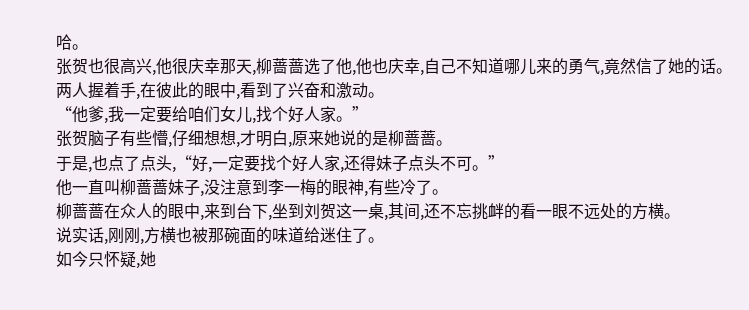哈。
张贺也很高兴,他很庆幸那天,柳蔷蔷选了他,他也庆幸,自己不知道哪儿来的勇气,竟然信了她的话。
两人握着手,在彼此的眼中,看到了兴奋和激动。
“他爹,我一定要给咱们女儿,找个好人家。”
张贺脑子有些懵,仔细想想,才明白,原来她说的是柳蔷蔷。
于是,也点了点头,“好,一定要找个好人家,还得妹子点头不可。”
他一直叫柳蔷蔷妹子,没注意到李一梅的眼神,有些冷了。
柳蔷蔷在众人的眼中,来到台下,坐到刘贺这一桌,其间,还不忘挑衅的看一眼不远处的方横。
说实话,刚刚,方横也被那碗面的味道给迷住了。
如今只怀疑,她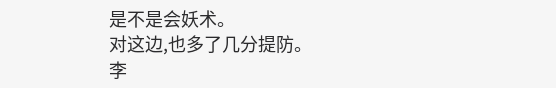是不是会妖术。
对这边,也多了几分提防。
李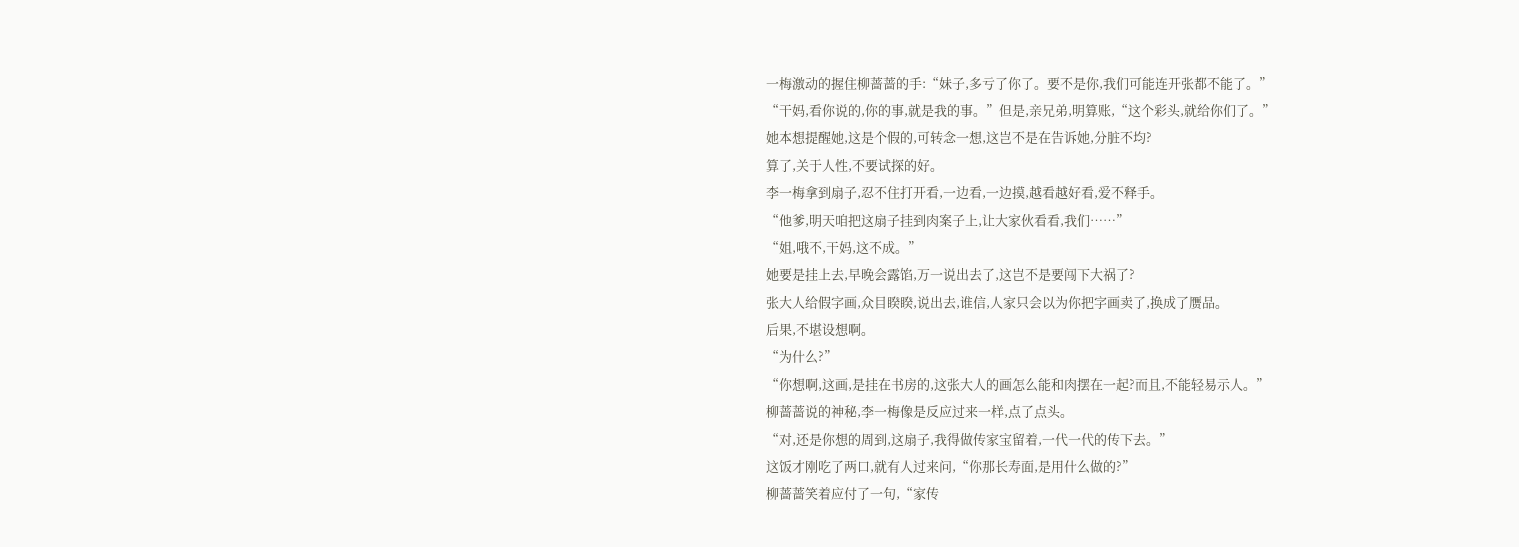一梅激动的握住柳蔷蔷的手:“妹子,多亏了你了。要不是你,我们可能连开张都不能了。”
“干妈,看你说的,你的事,就是我的事。”但是,亲兄弟,明算账,“这个彩头,就给你们了。”
她本想提醒她,这是个假的,可转念一想,这岂不是在告诉她,分脏不均?
算了,关于人性,不要试探的好。
李一梅拿到扇子,忍不住打开看,一边看,一边摸,越看越好看,爱不释手。
“他爹,明天咱把这扇子挂到肉案子上,让大家伙看看,我们……”
“姐,哦不,干妈,这不成。”
她要是挂上去,早晚会露馅,万一说出去了,这岂不是要闯下大祸了?
张大人给假字画,众目睽睽,说出去,谁信,人家只会以为你把字画卖了,换成了赝品。
后果,不堪设想啊。
“为什么?”
“你想啊,这画,是挂在书房的,这张大人的画怎么能和肉摆在一起?而且,不能轻易示人。”
柳蔷蔷说的神秘,李一梅像是反应过来一样,点了点头。
“对,还是你想的周到,这扇子,我得做传家宝留着,一代一代的传下去。”
这饭才刚吃了两口,就有人过来问,“你那长寿面,是用什么做的?”
柳蔷蔷笑着应付了一句,“家传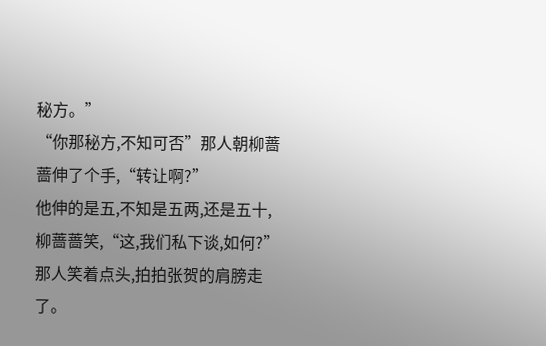秘方。”
“你那秘方,不知可否”那人朝柳蔷蔷伸了个手,“转让啊?”
他伸的是五,不知是五两,还是五十,柳蔷蔷笑,“这,我们私下谈,如何?”
那人笑着点头,拍拍张贺的肩膀走了。